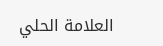العلامة الحلي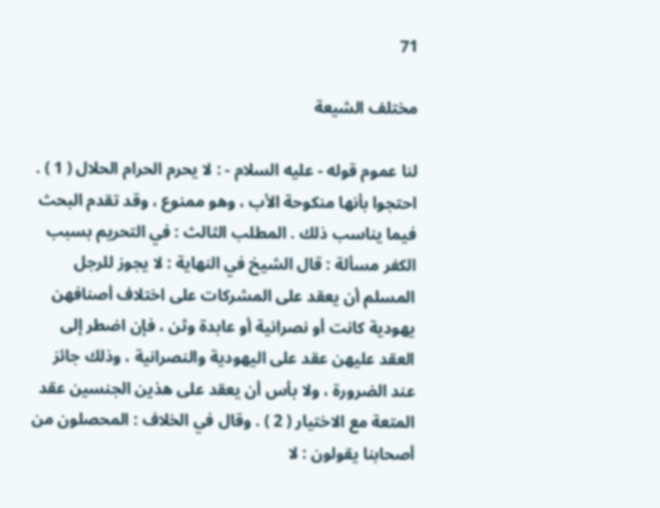71

مختلف الشيعة

لنا عموم قوله - عليه السلام - : لا يحرم الحرام الحلال ( 1 ) . احتجوا بأنها منكوحة الأب ، وهو ممنوع ، وقد تقدم البحث فيما يناسب ذلك . المطلب الثالث : في التحريم بسبب الكفر مسألة : قال الشيخ في النهاية : لا يجوز للرجل المسلم أن يعقد على المشركات على اختلاف أصنافهن يهودية كانت أو نصرانية أو عابدة وثن ، فإن اضطر إلى العقد عليهن عقد على اليهودية والنصرانية ، وذلك جائز عند الضرورة ، ولا بأس أن يعقد على هذين الجنسين عقد المتعة مع الاختيار ( 2 ) . وقال في الخلاف : المحصلون من أصحابنا يقولون : لا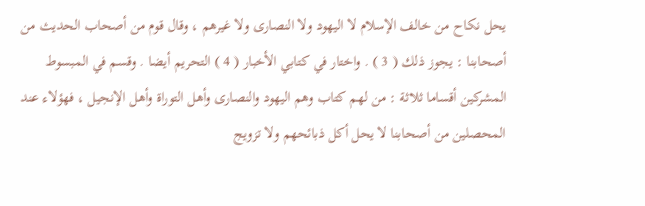يحل نكاح من خالف الإسلام لا اليهود ولا النصارى ولا غيرهم ، وقال قوم من أصحاب الحديث من أصحابنا : يجوز ذلك ( 3 ) . واختار في كتابي الأخبار ( 4 ) التحريم أيضا . وقسم في المبسوط المشركين أقساما ثلاثة : من لهم كتاب وهم اليهود والنصارى وأهل التوراة وأهل الإنجيل ، فهؤلاء عند المحصلين من أصحابنا لا يحل أكل ذبائحهم ولا تزويج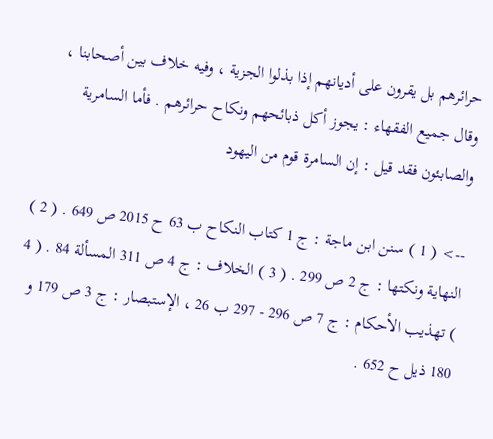حرائرهم بل يقرون على أديانهم إذا بذلوا الجزية ، وفيه خلاف بين أصحابنا ، وقال جميع الفقهاء : يجوز أكل ذبائحهم ونكاح حرائرهم . فأما السامرية والصابئون فقد قيل : إن السامرة قوم من اليهود

--> ( 1 ) سنن ابن ماجة : ج 1 كتاب النكاح ب 63 ح 2015 ص 649 . ( 2 ) النهاية ونكتها : ج 2 ص 299 . ( 3 ) الخلاف : ج 4 ص 311 المسألة 84 . ( 4 ) تهذيب الأحكام : ج 7 ص 296 - 297 ب 26 ، الإستبصار : ج 3 ص 179 و 180 ذيل ح 652 .